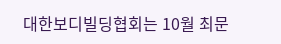대한보디빌딩협회는 10월 최문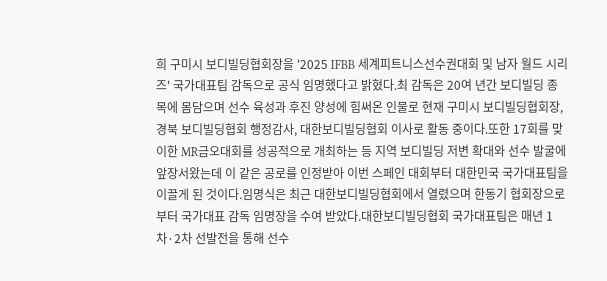희 구미시 보디빌딩협회장을 '2025 IFBB 세계피트니스선수권대회 및 남자 월드 시리즈' 국가대표팀 감독으로 공식 임명했다고 밝혔다.최 감독은 20여 년간 보디빌딩 종목에 몸담으며 선수 육성과 후진 양성에 힘써온 인물로 현재 구미시 보디빌딩협회장, 경북 보디빌딩협회 행정감사, 대한보디빌딩협회 이사로 활동 중이다.또한 17회를 맞이한 MR금오대회를 성공적으로 개최하는 등 지역 보디빌딩 저변 확대와 선수 발굴에 앞장서왔는데 이 같은 공로를 인정받아 이번 스페인 대회부터 대한민국 국가대표팀을 이끌게 된 것이다.임명식은 최근 대한보디빌딩협회에서 열렸으며 한동기 협회장으로부터 국가대표 감독 임명장을 수여 받았다.대한보디빌딩협회 국가대표팀은 매년 1차·2차 선발전을 통해 선수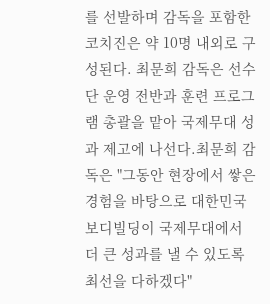를 선발하며 감독을 포함한 코치진은 약 10명 내외로 구성된다. 최문희 감독은 선수단 운영 전반과 훈련 프로그램 총괄을 맡아 국제무대 성과 제고에 나선다.최문희 감독은 "그동안 현장에서 쌓은 경험을 바탕으로 대한민국 보디빌딩이 국제무대에서 더 큰 성과를 낼 수 있도록 최선을 다하겠다"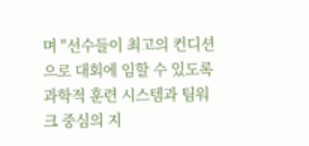며 "선수들이 최고의 컨디션으로 대회에 임할 수 있도록 과학적 훈련 시스템과 팀워크 중심의 지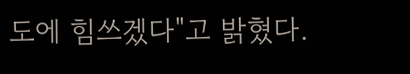도에 힘쓰겠다"고 밝혔다.